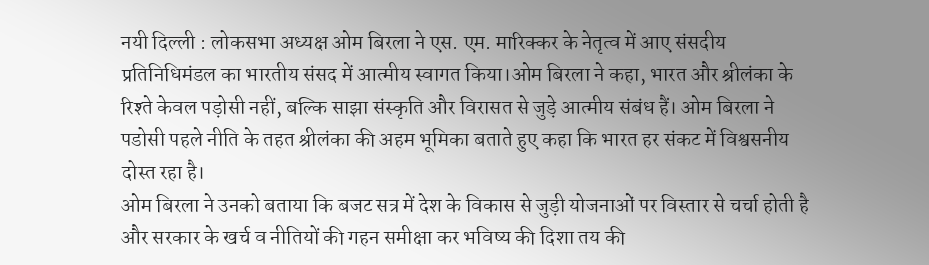नयी दिल्ली : लोकसभा अध्यक्ष ओम बिरला ने एस. एम. मारिक्कर के नेतृत्व में आए संसदीय प्रतिनिधिमंडल का भारतीय संसद में आत्मीय स्वागत किया।ओम बिरला ने कहा, भारत और श्रीलंका के रिश्ते केवल पड़ोसी नहीं, बल्कि साझा संस्कृति और विरासत से जुड़े आत्मीय संबंध हैं। ओम बिरला ने पडोसी पहले नीति के तहत श्रीलंका की अहम भूमिका बताते हुए कहा कि भारत हर संकट में विश्वसनीय दोस्त रहा है।
ओम बिरला ने उनको बताया कि बजट सत्र में देश के विकास से जुड़ी योजनाओं पर विस्तार से चर्चा होती है और सरकार के खर्च व नीतियों की गहन समीक्षा कर भविष्य की दिशा तय की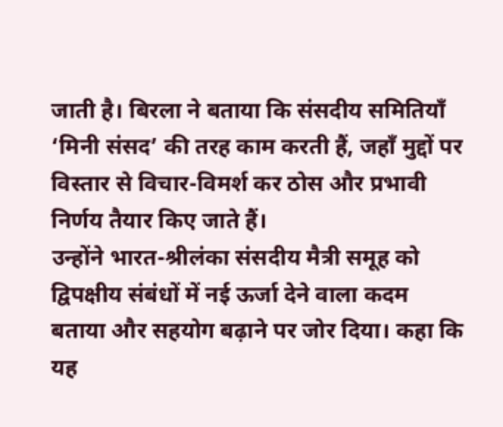जाती है। बिरला ने बताया कि संसदीय समितियाँ ‘मिनी संसद’ की तरह काम करती हैं, जहाँ मुद्दों पर विस्तार से विचार-विमर्श कर ठोस और प्रभावी निर्णय तैयार किए जाते हैं।
उन्होंने भारत-श्रीलंका संसदीय मैत्री समूह को द्विपक्षीय संबंधों में नई ऊर्जा देने वाला कदम बताया और सहयोग बढ़ाने पर जोर दिया। कहा कि यह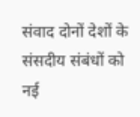संवाद दोनों देशों के संसदीय संबंधों को नई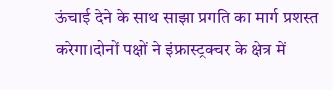ऊंचाई देने के साथ साझा प्रगति का मार्ग प्रशस्त करेगा।दोनों पक्षों ने इंफ्रास्ट्रक्चर के क्षेत्र में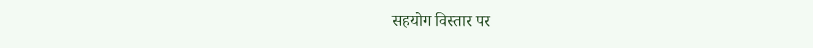सहयोग विस्तार पर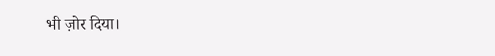भी ज़ोर दिया।